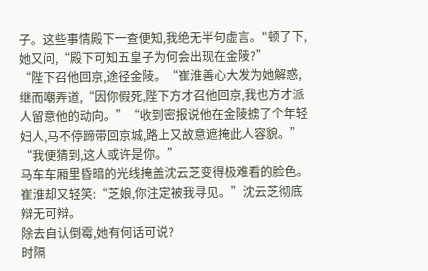子。这些事情殿下一查便知,我绝无半句虚言。"顿了下,她又问,“殿下可知五皇子为何会出现在金陵?”
“陛下召他回京,途径金陵。“崔淮善心大发为她解惑,继而嘲弄道,“因你假死,陛下方才召他回京,我也方才派人留意他的动向。”“收到密报说他在金陵掳了个年轻妇人,马不停蹄带回京城,路上又故意遮掩此人容貌。”
“我便猜到,这人或许是你。”
马车车厢里昏暗的光线掩盖沈云芝变得极难看的脸色。崔淮却又轻笑:“芝娘,你注定被我寻见。”沈云芝彻底辩无可辩。
除去自认倒霉,她有何话可说?
时隔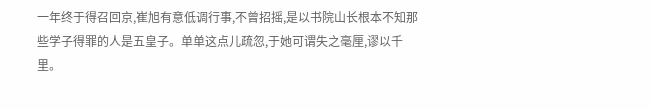一年终于得召回京,崔旭有意低调行事,不曾招摇,是以书院山长根本不知那些学子得罪的人是五皇子。单单这点儿疏忽,于她可谓失之毫厘,谬以千里。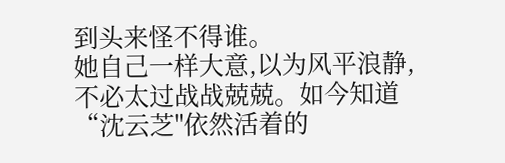到头来怪不得谁。
她自己一样大意,以为风平浪静,不必太过战战兢兢。如今知道“沈云芝"依然活着的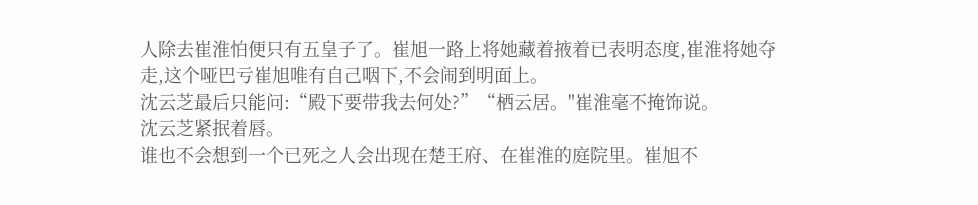人除去崔淮怕便只有五皇子了。崔旭一路上将她藏着掖着已表明态度,崔淮将她夺走,这个哑巴亏崔旭唯有自己咽下,不会闹到明面上。
沈云芝最后只能问:“殿下要带我去何处?”“栖云居。"崔淮毫不掩饰说。
沈云芝紧抿着唇。
谁也不会想到一个已死之人会出现在楚王府、在崔淮的庭院里。崔旭不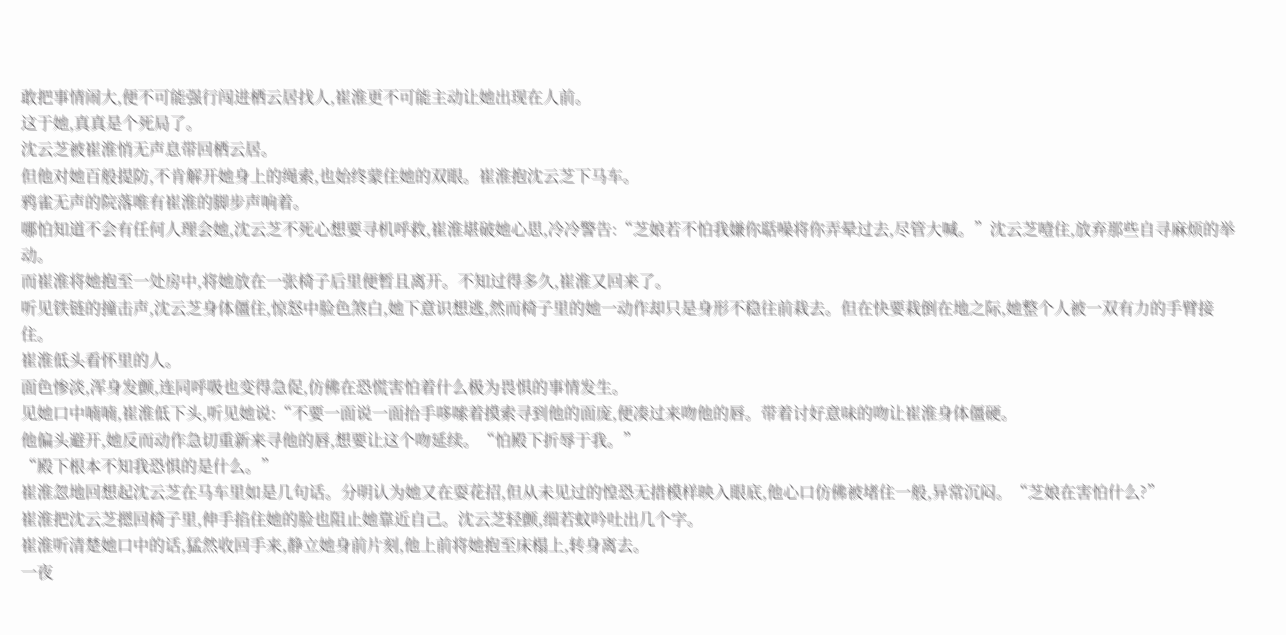敢把事情闹大,便不可能强行闯进栖云居找人,崔淮更不可能主动让她出现在人前。
这于她,真真是个死局了。
沈云芝被崔淮悄无声息带回栖云居。
但他对她百般提防,不肯解开她身上的绳索,也始终蒙住她的双眼。崔淮抱沈云芝下马车。
鸦雀无声的院落唯有崔淮的脚步声响着。
哪怕知道不会有任何人理会她,沈云芝不死心想要寻机呼救,崔淮堪破她心思,冷冷警告:“芝娘若不怕我嫌你聒噪将你弄晕过去,尽管大喊。”沈云芝噎住,放弃那些自寻麻烦的举动。
而崔淮将她抱至一处房中,将她放在一张椅子后里便暂且离开。不知过得多久,崔淮又回来了。
听见铁链的撞击声,沈云芝身体僵住,惊怒中脸色煞白,她下意识想逃,然而椅子里的她一动作却只是身形不稳往前栽去。但在快要栽倒在地之际,她整个人被一双有力的手臂接住。
崔淮低头看怀里的人。
面色惨淡,浑身发颤,连同呼吸也变得急促,仿佛在恐慌害怕着什么极为畏惧的事情发生。
见她口中喃喃,崔淮低下头,听见她说:“不要一面说一面抬手哆嗦着摸索寻到他的面庞,便凑过来吻他的唇。带着讨好意味的吻让崔淮身体僵硬。
他偏头避开,她反而动作急切重新来寻他的唇,想要让这个吻延续。“怕殿下折辱于我。”
“殿下根本不知我恐惧的是什么。”
崔淮忽地回想起沈云芝在马车里如是几句话。分明认为她又在耍花招,但从未见过的惶恐无措模样映入眼底,他心口仿佛被堵住一般,异常沉闷。“芝娘在害怕什么?”
崔淮把沈云芝摁回椅子里,伸手掐住她的脸也阻止她靠近自己。沈云芝轻颤,细若蚊吟吐出几个字。
崔淮听清楚她口中的话,猛然收回手来,静立她身前片刻,他上前将她抱至床榻上,转身离去。
一夜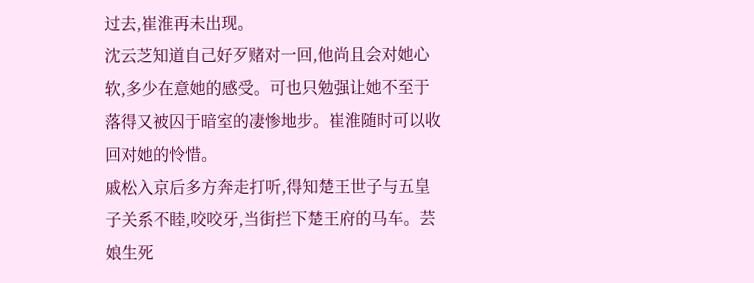过去,崔淮再未出现。
沈云芝知道自己好歹赌对一回,他尚且会对她心软,多少在意她的感受。可也只勉强让她不至于落得又被囚于暗室的凄惨地步。崔淮随时可以收回对她的怜惜。
戚松入京后多方奔走打听,得知楚王世子与五皇子关系不睦,咬咬牙,当街拦下楚王府的马车。芸娘生死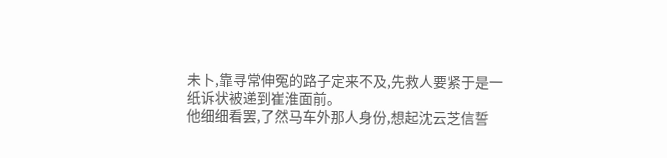未卜,靠寻常伸冤的路子定来不及,先救人要紧于是一纸诉状被递到崔淮面前。
他细细看罢,了然马车外那人身份,想起沈云芝信誓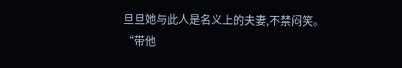旦旦她与此人是名义上的夫妻,不禁闷笑。
“带他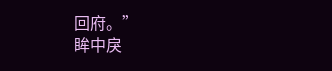回府。”
眸中戾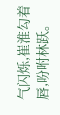气闪烁,崔淮勾着唇,吩咐林跃。